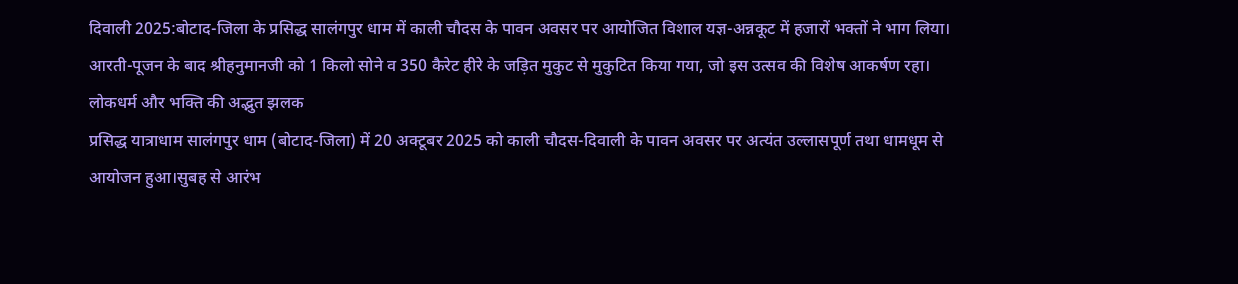दिवाली 2025:बोटाद-जिला के प्रसिद्ध सालंगपुर धाम में काली चौदस के पावन अवसर पर आयोजित विशाल यज्ञ-अन्नकूट में हजारों भक्तों ने भाग लिया। आरती-पूजन के बाद श्रीहनुमानजी को 1 किलो सोने व 350 कैरेट हीरे के जड़ित मुकुट से मुकुटित किया गया, जो इस उत्सव की विशेष आकर्षण रहा।
लोकधर्म और भक्ति की अद्भुत झलक
प्रसिद्ध यात्राधाम सालंगपुर धाम (बोटाद-जिला) में 20 अक्टूबर 2025 को काली चौदस-दिवाली के पावन अवसर पर अत्यंत उल्लासपूर्ण तथा धामधूम से आयोजन हुआ।सुबह से आरंभ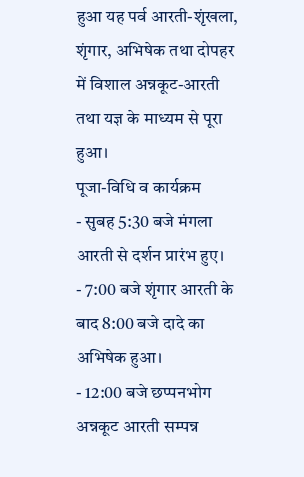हुआ यह पर्व आरती-शृंखला, शृंगार, अभिषेक तथा दोपहर में विशाल अन्नकूट-आरती तथा यज्ञ के माध्यम से पूरा हुआ।
पूजा-विधि व कार्यक्रम
- सुबह 5:30 बजे मंगला आरती से दर्शन प्रारंभ हुए।
- 7:00 बजे शृंगार आरती के बाद 8:00 बजे दादे का अभिषेक हुआ।
- 12:00 बजे छप्पनभोग अन्नकूट आरती सम्पन्न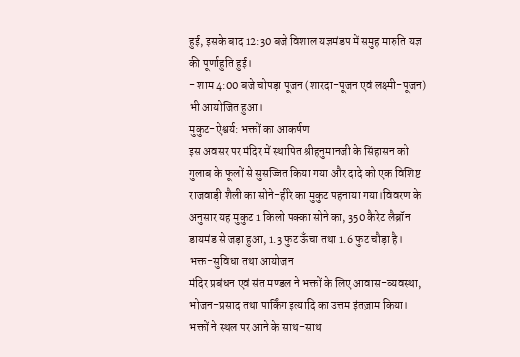हुई, इसके बाद 12:30 बजे विशाल यज्ञमंडप में समुह मारुति यज्ञ की पूर्णाहुति हुई।
- शाम 4:00 बजे चोपड़ा पूजन (शारदा-पूजन एवं लक्ष्मी-पूजन) भी आयोजित हुआ।
मुकुट-ऐश्वर्य: भक्तों का आकर्षण
इस अवसर पर मंदिर में स्थापित श्रीहनुमानजी के सिंहासन को गुलाब के फूलों से सुसज्जित किया गया और दादे को एक विशिष्ट राजवाड़ी शैली का सोने-हीरे का मुकुट पहनाया गया।विवरण के अनुसार यह मुकुट 1 किलो पक्का सोने का, 350 कैरेट लैब्रॉन डायमंड से जड़ा हुआ, 1.3 फुट ऊँचा तथा 1.6 फुट चौड़ा है।
भक्त-सुविधा तथा आयोजन
मंदिर प्रबंधन एवं संत मण्डल ने भक्तों के लिए आवास-व्यवस्था, भोजन-प्रसाद तथा पार्किंग इत्यादि का उत्तम इंतज़ाम किया।
भक्तों ने स्थल पर आने के साथ-साथ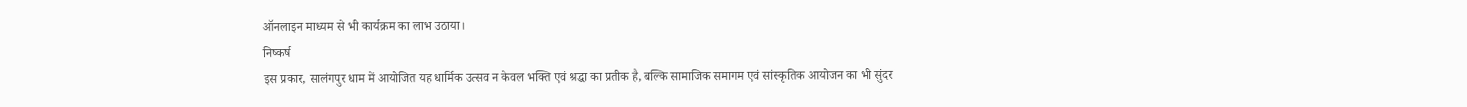ऑनलाइन माध्यम से भी कार्यक्रम का लाभ उठाया।
निष्कर्ष
इस प्रकार, सालंगपुर धाम में आयोजित यह धार्मिक उत्सव न केवल भक्ति एवं श्रद्धा का प्रतीक है, बल्कि सामाजिक समागम एवं सांस्कृतिक आयोजन का भी सुंदर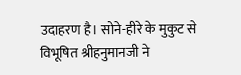उदाहरण है। सोने-हीरे के मुकुट से विभूषित श्रीहनुमानजी ने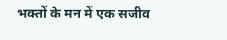भक्तों के मन में एक सजीव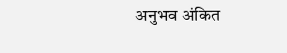अनुभव अंकित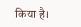किया है।